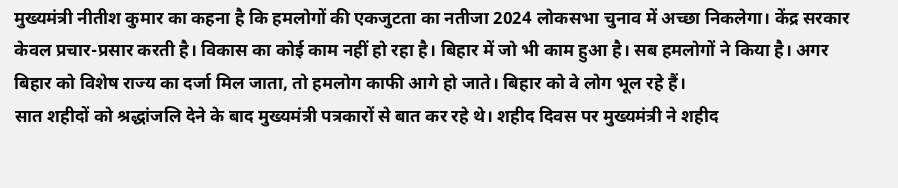मुख्यमंत्री नीतीश कुमार का कहना है कि हमलोगों की एकजुटता का नतीजा 2024 लोकसभा चुनाव में अच्छा निकलेगा। केंद्र सरकार केवल प्रचार-प्रसार करती है। विकास का कोई काम नहीं हो रहा है। बिहार में जो भी काम हुआ है। सब हमलोगों ने किया है। अगर बिहार को विशेष राज्य का दर्जा मिल जाता, तो हमलोग काफी आगे हो जाते। बिहार को वे लोग भूल रहे हैं।
सात शहीदों को श्रद्धांजलि देने के बाद मुख्यमंत्री पत्रकारों से बात कर रहे थे। शहीद दिवस पर मुख्यमंत्री ने शहीद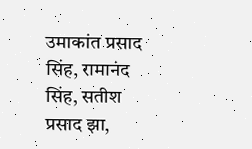उमाकांत प्रसाद सिंह, रामानंद सिंह, सतीश प्रसाद झा,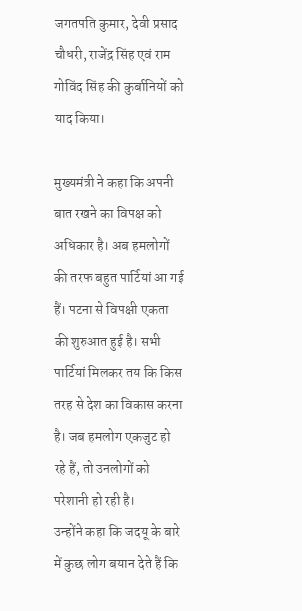जगतपति कुमार, देवी प्रसाद चौधरी, राजेंद्र सिंह एवं राम गोविंद सिंह की कुर्बानियों को याद किया।

मुख्यमंत्री ने कहा कि अपनी बात रखने का विपक्ष को अधिकार है। अब हमलोगों की तरफ बहुत पार्टियां आ गई हैं। पटना से विपक्षी एकता की शुरुआत हुई है। सभी पार्टियां मिलकर तय कि किस तरह से देश का विकास करना है। जब हमलोग एकजुट हो रहे हैं, तो उनलोगों को परेशानी हो रही है।
उन्होंने कहा कि जदयू के बारे में कुछ लोग बयान देते हैं कि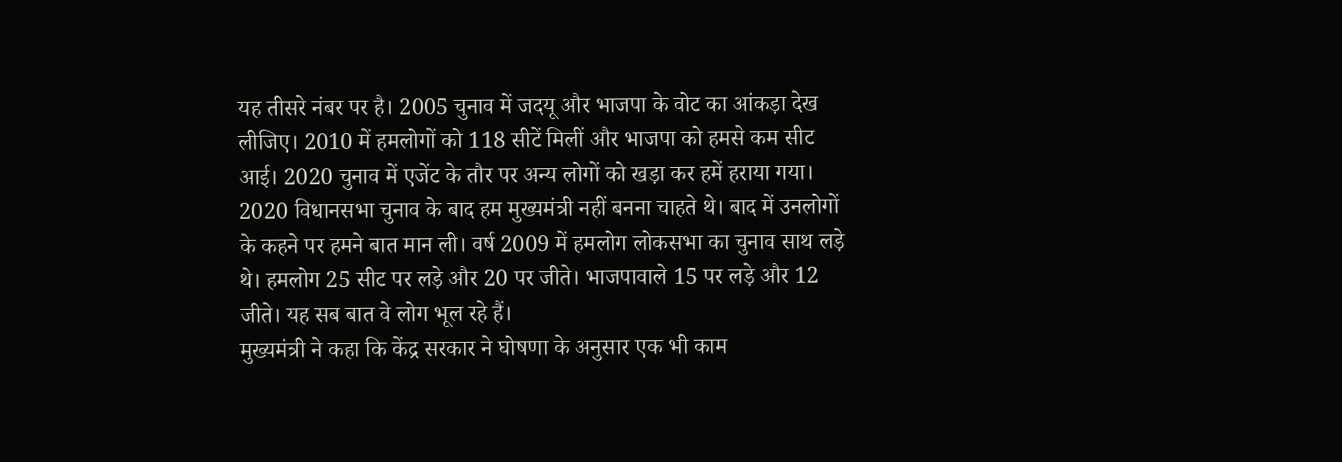यह तीसरे नंबर पर है। 2005 चुनाव में जदयू और भाजपा के वोट का आंकड़ा देख लीजिए। 2010 में हमलोगों को 118 सीटें मिलीं और भाजपा को हमसे कम सीट आई। 2020 चुनाव में एजेंट के तौर पर अन्य लोगों को खड़ा कर हमें हराया गया।
2020 विधानसभा चुनाव के बाद हम मुख्यमंत्री नहीं बनना चाहते थे। बाद में उनलोगों के कहने पर हमने बात मान ली। वर्ष 2009 में हमलोग लोकसभा का चुनाव साथ लड़े थे। हमलोग 25 सीट पर लड़े और 20 पर जीते। भाजपावाले 15 पर लड़े और 12 जीते। यह सब बात वे लोग भूल रहे हैं।
मुख्यमंत्री ने कहा कि केंद्र सरकार ने घोषणा के अनुसार एक भी काम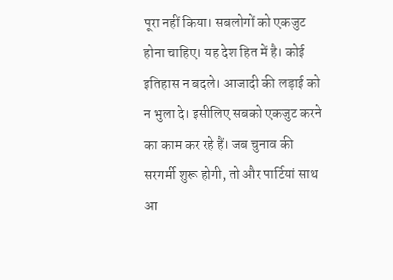पूरा नहीं किया। सबलोगों को एकजुट होना चाहिए। यह देश हित में है। कोई इतिहास न बदले। आजादी की लड़ाई को न भुला दे। इसीलिए सबको एकजुट करने का काम कर रहे हैं। जब चुनाव की सरगर्मी शुरू होगी, तो और पार्टियां साथ आ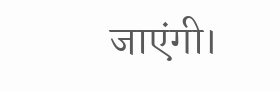जाएंगी।